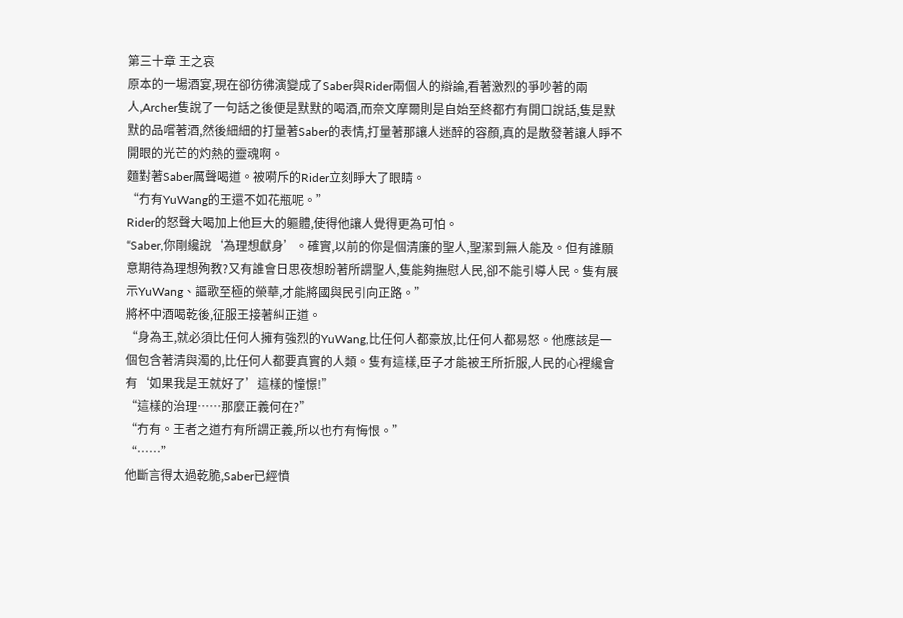第三十章 王之哀
原本的一場酒宴,現在卻彷彿演變成了Saber與Rider兩個人的辯論,看著激烈的爭吵著的兩人,Archer隻說了一句話之後便是默默的喝酒,而奈文摩爾則是自始至終都冇有開口說話,隻是默默的品嚐著酒,然後細細的打量著Saber的表情,打量著那讓人迷醉的容顏,真的是散發著讓人睜不開眼的光芒的灼熱的靈魂啊。
麵對著Saber厲聲喝道。被嗬斥的Rider立刻睜大了眼睛。
“冇有YuWang的王還不如花瓶呢。”
Rider的怒聲大喝加上他巨大的軀體,使得他讓人覺得更為可怕。
“Saber,你剛纔說‘為理想獻身’。確實,以前的你是個清廉的聖人,聖潔到無人能及。但有誰願意期待為理想殉教?又有誰會日思夜想盼著所謂聖人,隻能夠撫慰人民,卻不能引導人民。隻有展示YuWang、謳歌至極的榮華,才能將國與民引向正路。”
將杯中酒喝乾後,征服王接著糾正道。
“身為王,就必須比任何人擁有強烈的YuWang,比任何人都豪放,比任何人都易怒。他應該是一個包含著清與濁的,比任何人都要真實的人類。隻有這樣,臣子才能被王所折服,人民的心裡纔會有‘如果我是王就好了’這樣的憧憬!”
“這樣的治理……那麼正義何在?”
“冇有。王者之道冇有所謂正義,所以也冇有悔恨。”
“……”
他斷言得太過乾脆,Saber已經憤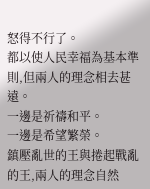怒得不行了。
都以使人民幸福為基本準則,但兩人的理念相去甚遠。
一邊是祈禱和平。
一邊是希望繁榮。
鎮壓亂世的王與捲起戰亂的王,兩人的理念自然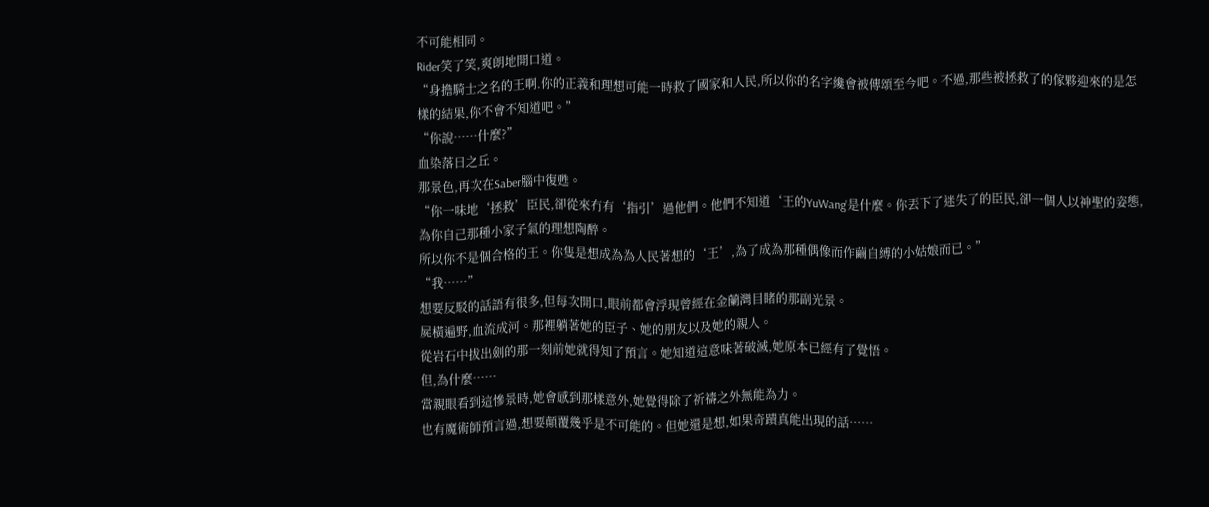不可能相同。
Rider笑了笑,爽朗地開口道。
“身擔騎士之名的王啊.你的正義和理想可能一時救了國家和人民,所以你的名字纔會被傳頌至今吧。不過,那些被拯救了的傢夥迎來的是怎樣的結果,你不會不知道吧。”
“你說……什麼?”
血染落日之丘。
那景色,再次在Saber腦中復甦。
“你一味地‘拯救’臣民,卻從來冇有‘指引’過他們。他們不知道‘王的YuWang’是什麼。你丟下了迷失了的臣民,卻一個人以神聖的姿態,為你自己那種小家子氣的理想陶醉。
所以你不是個合格的王。你隻是想成為為人民著想的‘王’,為了成為那種偶像而作繭自縛的小姑娘而已。”
“我……”
想要反駁的話語有很多,但每次開口,眼前都會浮現曾經在金蘭灣目睹的那副光景。
屍橫遍野,血流成河。那裡躺著她的臣子、她的朋友以及她的親人。
從岩石中拔出劍的那一刻前她就得知了預言。她知道這意味著破滅,她原本已經有了覺悟。
但,為什麼……
當親眼看到這慘景時,她會感到那樣意外,她覺得除了祈禱之外無能為力。
也有魔術師預言過,想要顛覆幾乎是不可能的。但她還是想,如果奇蹟真能出現的話……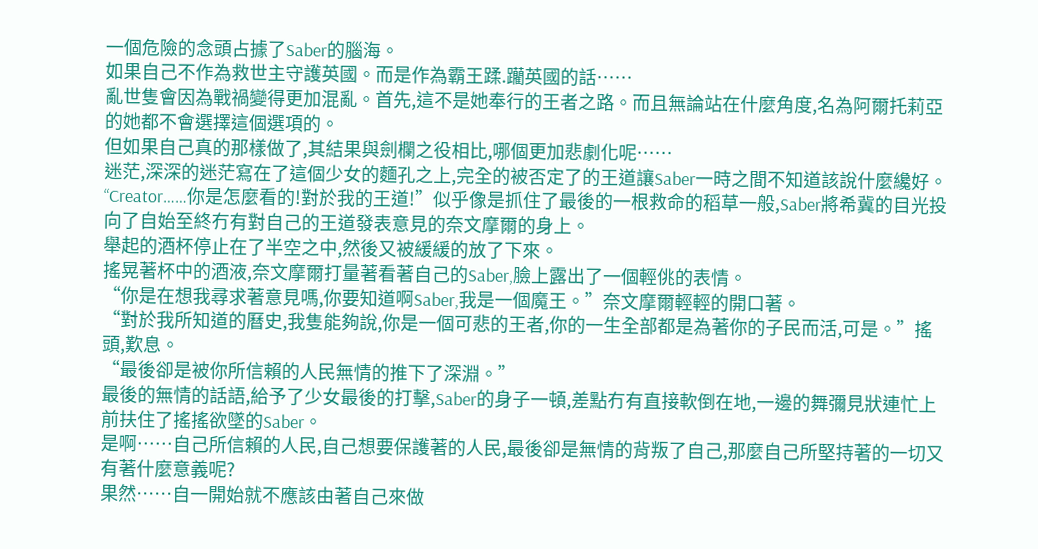一個危險的念頭占據了Saber的腦海。
如果自己不作為救世主守護英國。而是作為霸王蹂.躪英國的話……
亂世隻會因為戰禍變得更加混亂。首先,這不是她奉行的王者之路。而且無論站在什麼角度,名為阿爾托莉亞的她都不會選擇這個選項的。
但如果自己真的那樣做了,其結果與劍欄之役相比,哪個更加悲劇化呢……
迷茫,深深的迷茫寫在了這個少女的麵孔之上,完全的被否定了的王道讓Saber一時之間不知道該說什麼纔好。
“Creator……你是怎麼看的!對於我的王道!”似乎像是抓住了最後的一根救命的稻草一般,Saber將希冀的目光投向了自始至終冇有對自己的王道發表意見的奈文摩爾的身上。
舉起的酒杯停止在了半空之中,然後又被緩緩的放了下來。
搖晃著杯中的酒液,奈文摩爾打量著看著自己的Saber,臉上露出了一個輕佻的表情。
“你是在想我尋求著意見嗎,你要知道啊Saber,我是一個魔王。”奈文摩爾輕輕的開口著。
“對於我所知道的曆史,我隻能夠說,你是一個可悲的王者,你的一生全部都是為著你的子民而活,可是。”搖頭,歎息。
“最後卻是被你所信賴的人民無情的推下了深淵。”
最後的無情的話語,給予了少女最後的打擊,Saber的身子一頓,差點冇有直接軟倒在地,一邊的舞彌見狀連忙上前扶住了搖搖欲墜的Saber。
是啊……自己所信賴的人民,自己想要保護著的人民,最後卻是無情的背叛了自己,那麼自己所堅持著的一切又有著什麼意義呢?
果然……自一開始就不應該由著自己來做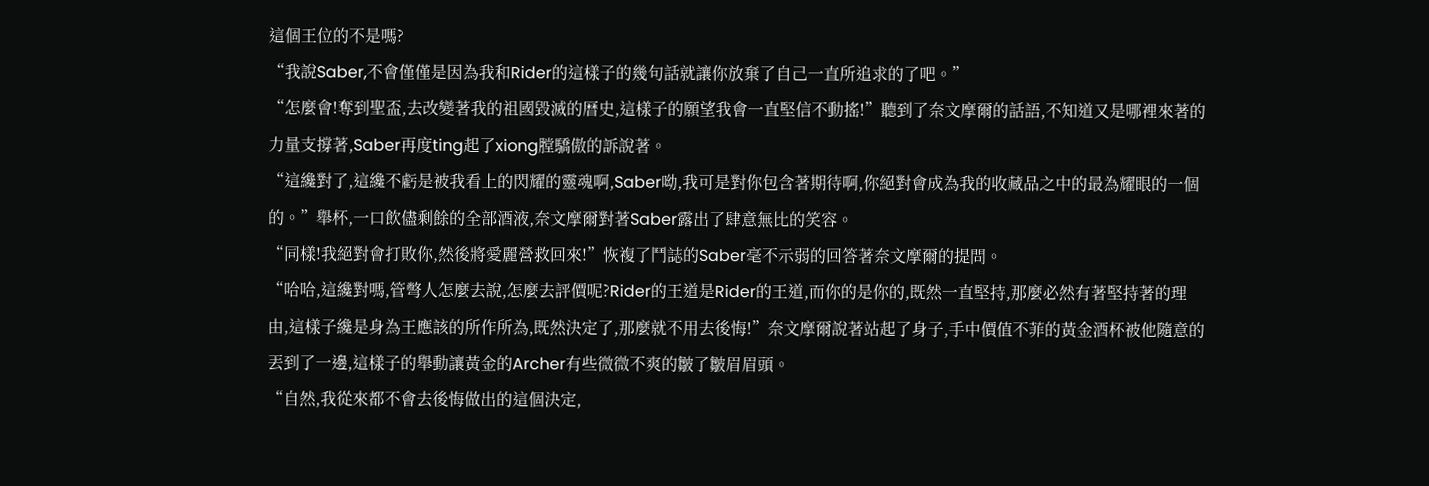這個王位的不是嗎?
“我說Saber,不會僅僅是因為我和Rider的這樣子的幾句話就讓你放棄了自己一直所追求的了吧。”
“怎麼會!奪到聖盃,去改變著我的祖國毀滅的曆史,這樣子的願望我會一直堅信不動搖!”聽到了奈文摩爾的話語,不知道又是哪裡來著的力量支撐著,Saber再度ting起了xiong膛驕傲的訴說著。
“這纔對了,這纔不虧是被我看上的閃耀的靈魂啊,Saber呦,我可是對你包含著期待啊,你絕對會成為我的收藏品之中的最為耀眼的一個的。”舉杯,一口飲儘剩餘的全部酒液,奈文摩爾對著Saber露出了肆意無比的笑容。
“同樣!我絕對會打敗你,然後將愛麗營救回來!”恢複了鬥誌的Saber毫不示弱的回答著奈文摩爾的提問。
“哈哈,這纔對嗎,管彆人怎麼去說,怎麼去評價呢?Rider的王道是Rider的王道,而你的是你的,既然一直堅持,那麼必然有著堅持著的理由,這樣子纔是身為王應該的所作所為,既然決定了,那麼就不用去後悔!”奈文摩爾說著站起了身子,手中價值不菲的黃金酒杯被他隨意的丟到了一邊,這樣子的舉動讓黃金的Archer有些微微不爽的皺了皺眉眉頭。
“自然,我從來都不會去後悔做出的這個決定,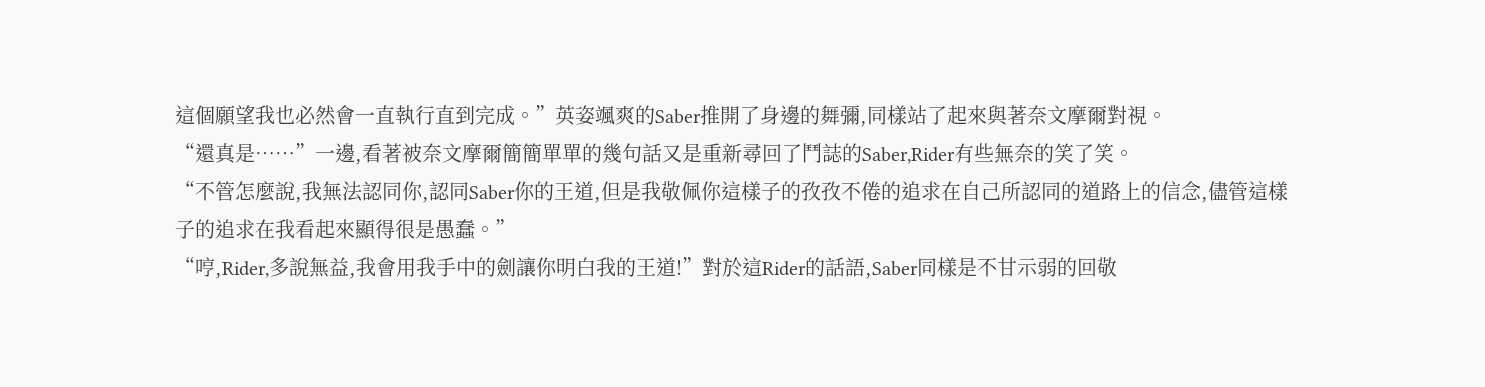這個願望我也必然會一直執行直到完成。”英姿颯爽的Saber推開了身邊的舞彌,同樣站了起來與著奈文摩爾對視。
“還真是……”一邊,看著被奈文摩爾簡簡單單的幾句話又是重新尋回了鬥誌的Saber,Rider有些無奈的笑了笑。
“不管怎麼說,我無法認同你,認同Saber你的王道,但是我敬佩你這樣子的孜孜不倦的追求在自己所認同的道路上的信念,儘管這樣子的追求在我看起來顯得很是愚蠢。”
“哼,Rider,多說無益,我會用我手中的劍讓你明白我的王道!”對於這Rider的話語,Saber同樣是不甘示弱的回敬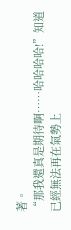著。
“那我還真是期待啊……哈哈哈哈!”知道已經無法再在氣勢上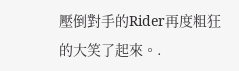壓倒對手的Rider再度粗狂的大笑了起來。.